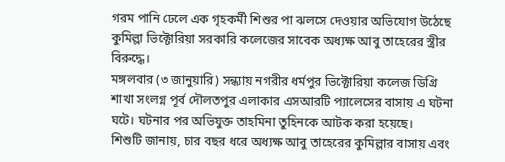গরম পানি ঢেলে এক গৃহকর্মী শিশুর পা ঝলসে দেওয়ার অভিযোগ উঠেছে কুমিল্লা ভিক্টোরিয়া সরকারি কলেজের সাবেক অধ্যক্ষ আবু তাহেরের স্ত্রীর বিরুদ্ধে।
মঙ্গলবার (৩ জানুয়ারি) সন্ধ্যায় নগরীর ধর্মপুর ভিক্টোরিয়া কলেজ ডিগ্রি শাখা সংলগ্ন পূর্ব দৌলতপুর এলাকার এসআরটি প্যালেসের বাসায় এ ঘটনা ঘটে। ঘটনার পর অভিযুক্ত তাহমিনা তুহিনকে আটক করা হয়েছে।
শিশুটি জানায়, চার বছর ধরে অধ্যক্ষ আবু তাহেরের কুমিল্লার বাসায় এবং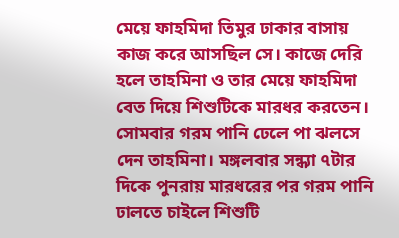মেয়ে ফাহমিদা তিমুর ঢাকার বাসায় কাজ করে আসছিল সে। কাজে দেরি হলে তাহমিনা ও তার মেয়ে ফাহমিদা বেত দিয়ে শিশুটিকে মারধর করতেন। সোমবার গরম পানি ঢেলে পা ঝলসে দেন তাহমিনা। মঙ্গলবার সন্ধ্যা ৭টার দিকে পুনরায় মারধরের পর গরম পানি ঢালতে চাইলে শিশুটি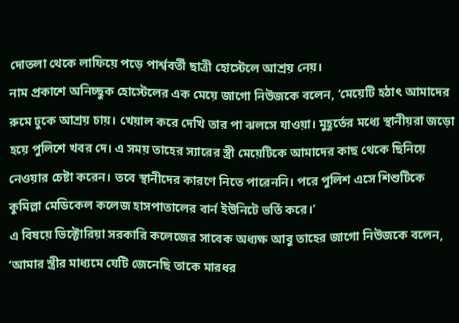দোতলা থেকে লাফিয়ে পড়ে পার্শ্ববর্তী ছাত্রী হোস্টেলে আশ্রয় নেয়।
নাম প্রকাশে অনিচ্ছুক হোস্টেলের এক মেয়ে জাগো নিউজকে বলেন, ‘মেয়েটি হঠাৎ আমাদের রুমে ঢুকে আশ্রয় চায়। খেয়াল করে দেখি তার পা ঝলসে যাওয়া। মুহূর্তের মধ্যে স্থানীয়রা জড়ো হয়ে পুলিশে খবর দে। এ সময় তাহের স্যারের স্ত্রী মেয়েটিকে আমাদের কাছ থেকে ছিনিয়ে নেওয়ার চেষ্টা করেন। তবে স্থানীদের কারণে নিতে পারেননি। পরে পুলিশ এসে শিশুটিকে কুমিল্লা মেডিকেল কলেজ হাসপাতালের বার্ন ইউনিটে ভর্তি করে।’
এ বিষয়ে ভিক্টোরিয়া সরকারি কলেজের সাবেক অধ্যক্ষ আবু তাহের জাগো নিউজকে বলেন, ‘আমার স্ত্রীর মাধ্যমে যেটি জেনেছি তাকে মারধর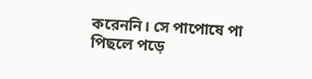করেননি। সে পাপোষে পা পিছলে পড়ে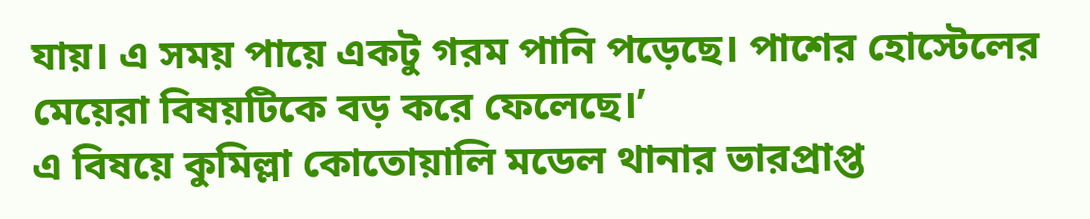যায়। এ সময় পায়ে একটু গরম পানি পড়েছে। পাশের হোস্টেলের মেয়েরা বিষয়টিকে বড় করে ফেলেছে।’
এ বিষয়ে কুমিল্লা কোতোয়ালি মডেল থানার ভারপ্রাপ্ত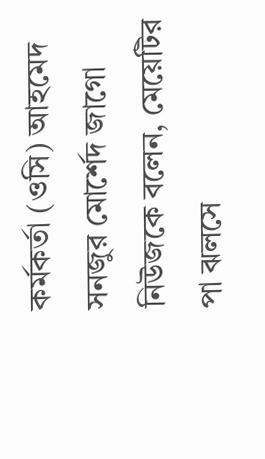কর্মকর্তা (ওসি) আহমেদ সনজুর মোর্শেদ জাগো নিউজকে বলেন, মেয়েটির পা ঝলসে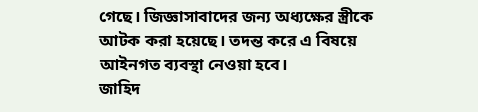গেছে। জিজ্ঞাসাবাদের জন্য অধ্যক্ষের স্ত্রীকে আটক করা হয়েছে। তদন্ত করে এ বিষয়ে আইনগত ব্যবস্থা নেওয়া হবে।
জাহিদ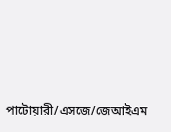পাটোয়ারী/এসজে/জেআইএম